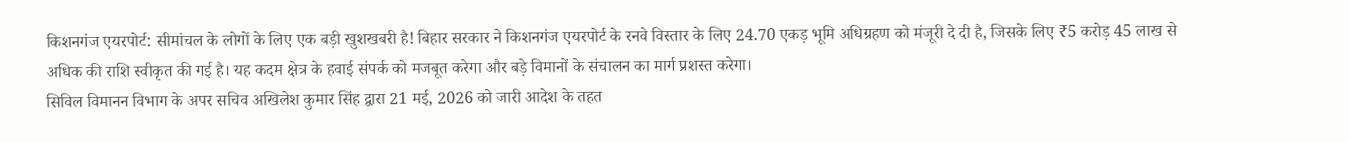किशनगंज एयरपोर्ट: सीमांचल के लोगों के लिए एक बड़ी खुशखबरी है! बिहार सरकार ने किशनगंज एयरपोर्ट के रनवे विस्तार के लिए 24.70 एकड़ भूमि अधिग्रहण को मंजूरी दे दी है, जिसके लिए ₹5 करोड़ 45 लाख से अधिक की राशि स्वीकृत की गई है। यह कदम क्षेत्र के हवाई संपर्क को मजबूत करेगा और बड़े विमानों के संचालन का मार्ग प्रशस्त करेगा।
सिविल विमानन विभाग के अपर सचिव अखिलेश कुमार सिंह द्वारा 21 मई, 2026 को जारी आदेश के तहत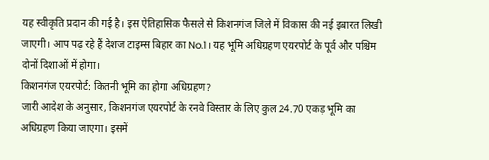यह स्वीकृति प्रदान की गई है। इस ऐतिहासिक फैसले से किशनगंज जिले में विकास की नई इबारत लिखी जाएगी। आप पढ़ रहे हैं देशज टाइम्स बिहार का No.1। यह भूमि अधिग्रहण एयरपोर्ट के पूर्व और पश्चिम दोनों दिशाओं में होगा।
किशनगंज एयरपोर्ट: कितनी भूमि का होगा अधिग्रहण?
जारी आदेश के अनुसार, किशनगंज एयरपोर्ट के रनवे विस्तार के लिए कुल 24.70 एकड़ भूमि का अधिग्रहण किया जाएगा। इसमें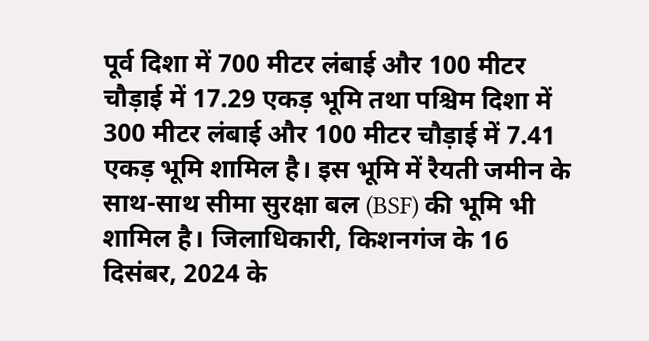पूर्व दिशा में 700 मीटर लंबाई और 100 मीटर चौड़ाई में 17.29 एकड़ भूमि तथा पश्चिम दिशा में 300 मीटर लंबाई और 100 मीटर चौड़ाई में 7.41 एकड़ भूमि शामिल है। इस भूमि में रैयती जमीन के साथ-साथ सीमा सुरक्षा बल (BSF) की भूमि भी शामिल है। जिलाधिकारी, किशनगंज के 16 दिसंबर, 2024 के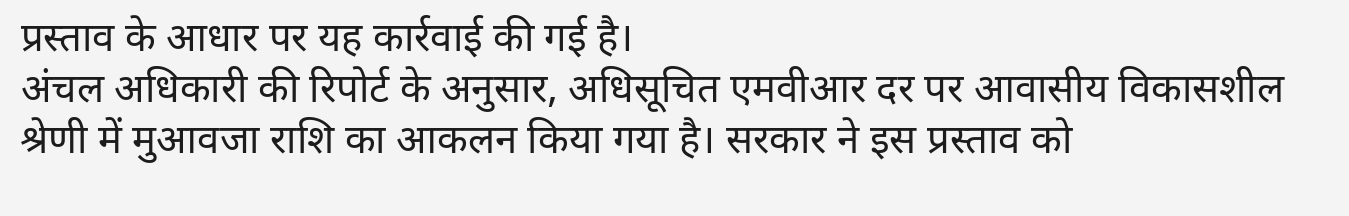प्रस्ताव के आधार पर यह कार्रवाई की गई है।
अंचल अधिकारी की रिपोर्ट के अनुसार, अधिसूचित एमवीआर दर पर आवासीय विकासशील श्रेणी में मुआवजा राशि का आकलन किया गया है। सरकार ने इस प्रस्ताव को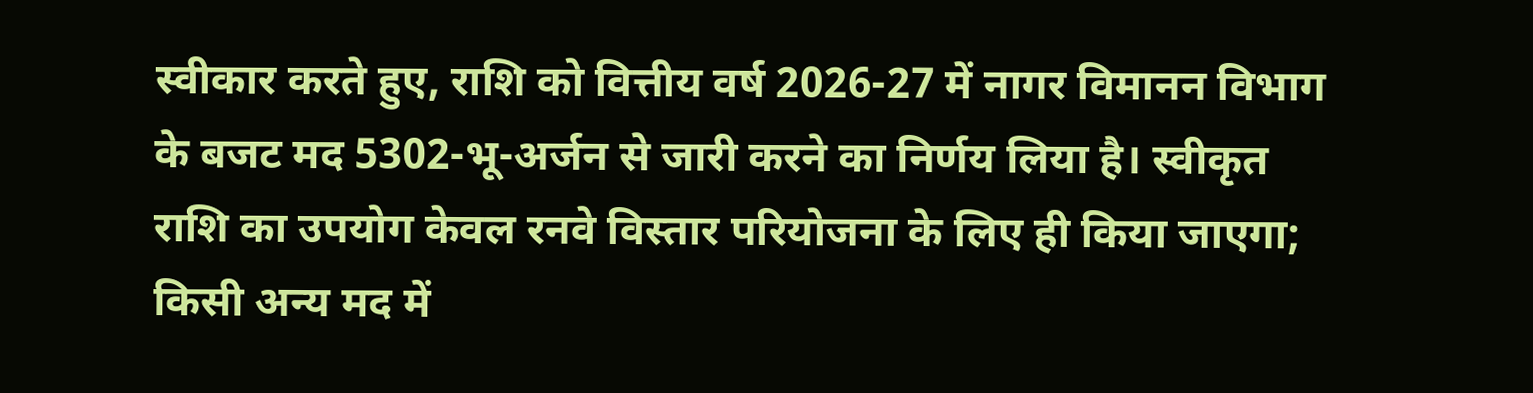स्वीकार करते हुए, राशि को वित्तीय वर्ष 2026-27 में नागर विमानन विभाग के बजट मद 5302-भू-अर्जन से जारी करने का निर्णय लिया है। स्वीकृत राशि का उपयोग केवल रनवे विस्तार परियोजना के लिए ही किया जाएगा; किसी अन्य मद में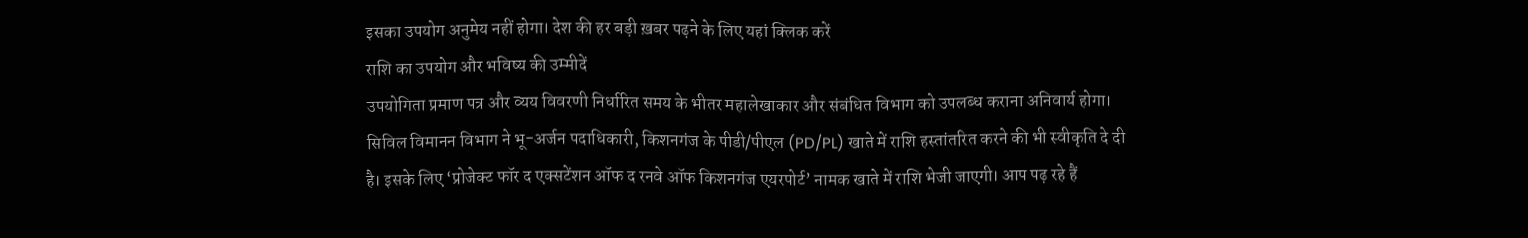इसका उपयोग अनुमेय नहीं होगा। देश की हर बड़ी ख़बर पढ़ने के लिए यहां क्लिक करें
राशि का उपयोग और भविष्य की उम्मीदें
उपयोगिता प्रमाण पत्र और व्यय विवरणी निर्धारित समय के भीतर महालेखाकार और संबंधित विभाग को उपलब्ध कराना अनिवार्य होगा। सिविल विमानन विभाग ने भू-अर्जन पदाधिकारी, किशनगंज के पीडी/पीएल (PD/PL) खाते में राशि हस्तांतरित करने की भी स्वीकृति दे दी है। इसके लिए ‘प्रोजेक्ट फॉर द एक्सटेंशन ऑफ द रनवे ऑफ किशनगंज एयरपोर्ट’ नामक खाते में राशि भेजी जाएगी। आप पढ़ रहे हैं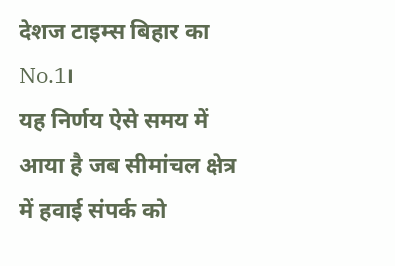देशज टाइम्स बिहार का No.1।
यह निर्णय ऐसे समय में आया है जब सीमांचल क्षेत्र में हवाई संपर्क को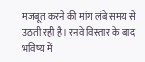मजबूत करने की मांग लंबे समय से उठती रही है। रनवे विस्तार के बाद भविष्य में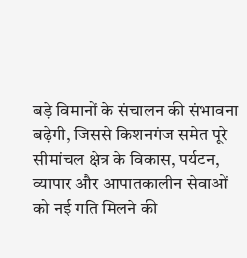बड़े विमानों के संचालन की संभावना बढ़ेगी, जिससे किशनगंज समेत पूरे सीमांचल क्षेत्र के विकास, पर्यटन, व्यापार और आपातकालीन सेवाओं को नई गति मिलने की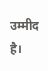उम्मीद है।